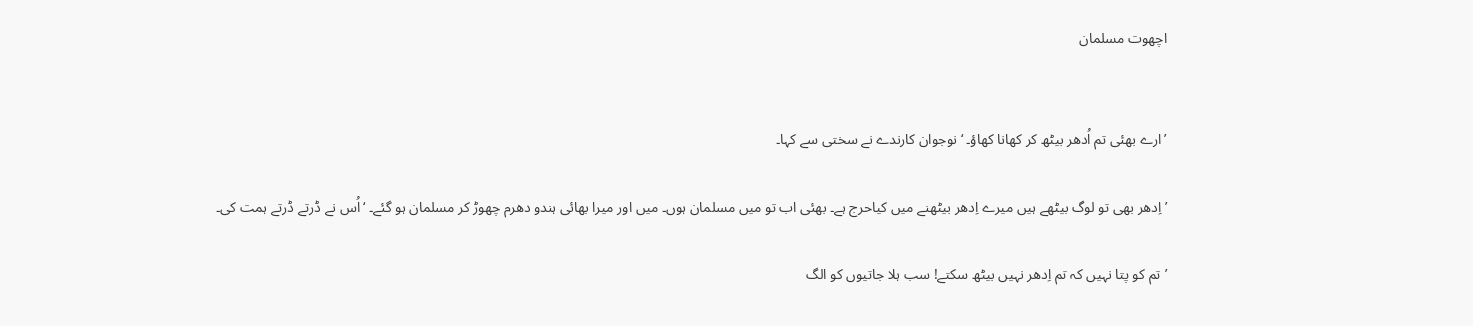اچھوت مسلمان


’ارے بھئی تم اُدھر بیٹھ کر کھانا کھاؤ۔ ‘ نوجوان کارندے نے سختی سے کہا۔

’اِدھر بھی تو لوگ بیٹھے ہیں میرے اِدھر بیٹھنے میں کیاحرج ہے۔ بھئی اب تو میں مسلمان ہوں۔ میں اور میرا بھائی ہندو دھرم چھوڑ کر مسلمان ہو گئے۔ ‘ اُس نے ڈرتے ڈرتے ہمت کی۔

’تم کو پتا نہیں کہ تم اِدھر نہیں بیٹھ سکتے! سب ہلا جاتیوں کو الگ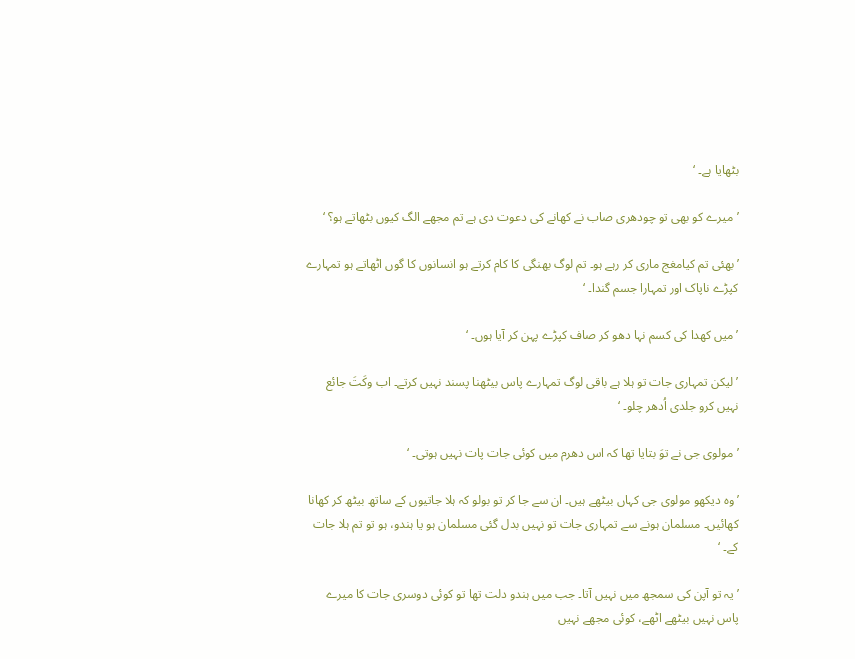بٹھایا ہے۔ ‘

’میرے کو بھی تو چودھری صاب نے کھانے کی دعوت دی ہے تم مجھے الگ کیوں بٹھاتے ہو؟ ‘

’بھئی تم کیامغج ماری کر رہے ہو۔ تم لوگ بھنگی کا کام کرتے ہو انسانوں کا گوں اٹھاتے ہو تمہارے کپڑے ناپاک اور تمہارا جسم گندا۔ ‘

’میں کھدا کی کسم نہا دھو کر صاف کپڑے پہن کر آیا ہوں۔ ‘

’لیکن تمہاری جات تو ہلا ہے باقی لوگ تمہارے پاس بیٹھنا پسند نہیں کرتے۔ اب وکَتَ جائع نہیں کرو جلدی اُدھر چلو۔ ‘

’مولوی جی نے توَ بتایا تھا کہ اس دھرم میں کوئی جات پات نہیں ہوتی۔ ‘

’وہ دیکھو مولوی جی کہاں بیٹھے ہیں۔ ان سے جا کر تو بولو کہ ہلا جاتیوں کے ساتھ بیٹھ کر کھانا کھائیں۔ مسلمان ہونے سے تمہاری جات تو نہیں بدل گئی مسلمان ہو یا ہندو، ہو تو تم ہلا جات کے۔ ‘

’یہ تو آپن کی سمجھ میں نہیں آتا۔ جب میں ہندو دلت تھا تو کوئی دوسری جات کا میرے پاس نہیں بیٹھے اٹھے، کوئی مجھے نہیں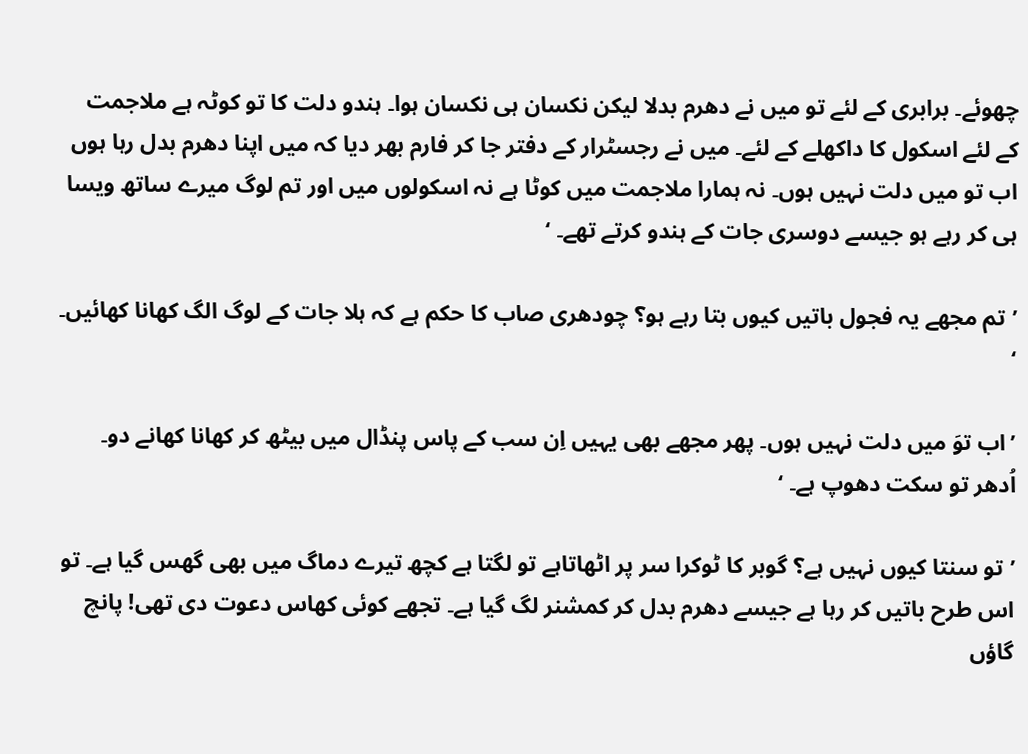چھوئے۔ برابری کے لئے تو میں نے دھرم بدلا لیکن نکسان ہی نکسان ہوا۔ ہندو دلت کا تو کوٹہ ہے ملاجمت کے لئے اسکول کا داکھلے کے لئے۔ میں نے رجسٹرار کے دفتر جا کر فارم بھر دیا کہ میں اپنا دھرم بدل رہا ہوں اب تو میں دلت نہیں ہوں۔ نہ ہمارا ملاجمت میں کوٹا ہے نہ اسکولوں میں اور تم لوگ میرے ساتھ ویسا ہی کر رہے ہو جیسے دوسری جات کے ہندو کرتے تھے۔ ‘

’تم مجھے یہ فجول باتیں کیوں بتا رہے ہو؟ چودھری صاب کا حکم ہے کہ ہلا جات کے لوگ الگ کھانا کھائیں۔ ‘

’اب توَ میں دلت نہیں ہوں۔ پھر مجھے بھی یہیں اِن سب کے پاس پنڈال میں بیٹھ کر کھانا کھانے دو۔ اُدھر تو سکت دھوپ ہے۔ ‘

’تو سنتا کیوں نہیں ہے؟ گوبر کا ٹوکرا سر پر اٹھاتاہے تو لگتا ہے کچھ تیرے دماگ میں بھی گھس گیا ہے۔ تو اس طرح باتیں کر رہا ہے جیسے دھرم بدل کر کمشنر لگ گیا ہے۔ تجھے کوئی کھاس دعوت دی تھی! پانچ گاؤں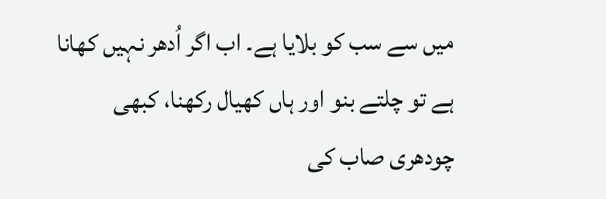میں سے سب کو بلایا ہے۔ اب اگر اُدھر نہیں کھانا ہے تو چلتے بنو اور ہاں کھیال رکھنا، کبھی چودھری صاب کی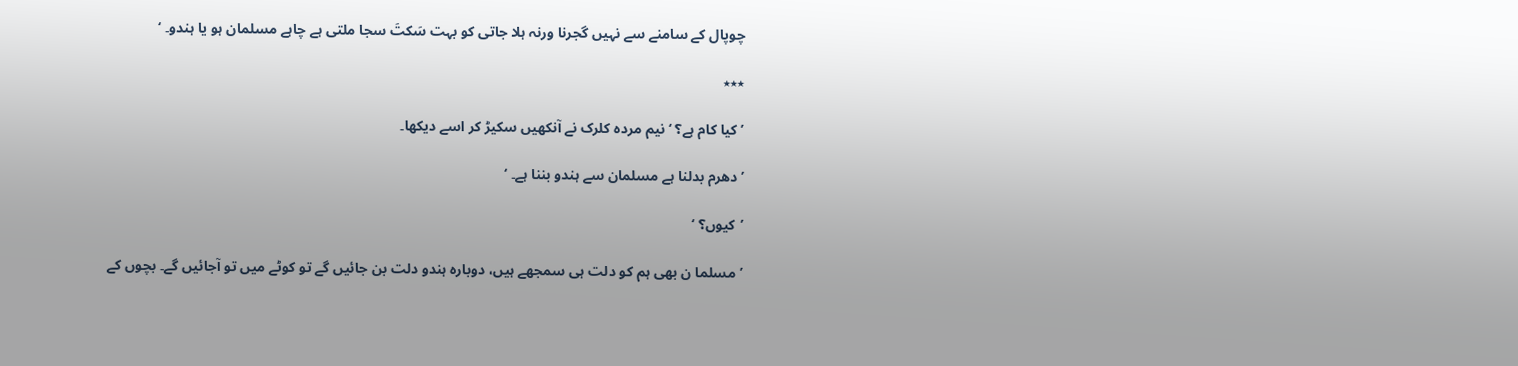چوپال کے سامنے سے نہیں گجرنا ورنہ ہلا جاتی کو بہت سَکتَ سجا ملتی ہے چاہے مسلمان ہو یا ہندو۔ ‘

٭٭٭

’کیا کام ہے؟ ‘ نیم مردہ کلرک نے آنکھیں سکیڑ کر اسے دیکھا۔

’دھرم بدلنا ہے مسلمان سے ہندو بننا ہے۔ ‘

’کیوں؟ ‘

’مسلما ن بھی ہم کو دلت ہی سمجھے ہیں، دوبارہ ہندو دلت بن جائیں گے تو کوٹے میں تو آجائیں گے۔ بچوں کے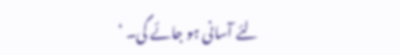لئے آسانی ہو جائے گی۔ ‘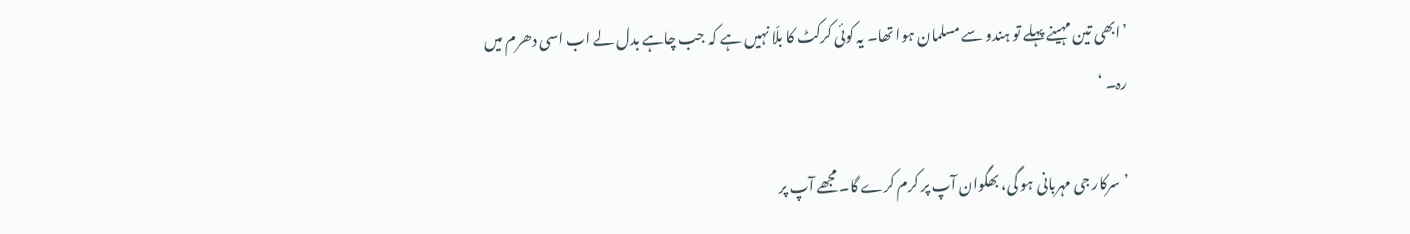’ابھی تین مہینے پہلے تو ہندو سے مسلمان ہوا تھا۔ یہ کوئی کرکٹ کا بلّا نہیں ہے کہ جب چاہے بدل لے اب اسی دھرم میں رہ۔ ‘

’سرکار جی مہربانی ہو گی، بھگوان آپ پر کرم کرے گا۔ مجھے آپ پر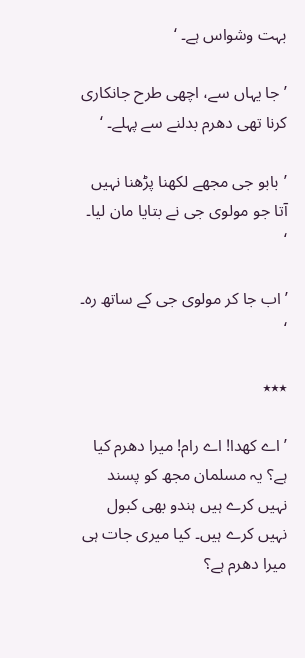بہت وشواس ہے۔ ‘

’جا یہاں سے، اچھی طرح جانکاری کرنا تھی دھرم بدلنے سے پہلے۔ ‘

’بابو جی مجھے لکھنا پڑھنا نہیں آتا جو مولوی جی نے بتایا مان لیا۔ ‘

’اب جا کر مولوی جی کے ساتھ رہ۔ ‘

٭٭٭

’اے کھدا! اے رام! میرا دھرم کیا ہے؟ یہ مسلمان مجھ کو پسند نہیں کرے ہیں ہندو بھی کبول نہیں کرے ہیں۔ کیا میری جات ہی میرا دھرم ہے؟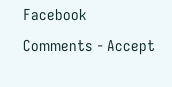Facebook Comments - Accept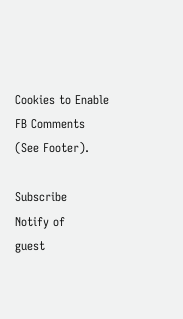Cookies to Enable FB Comments (See Footer).

Subscribe
Notify of
guest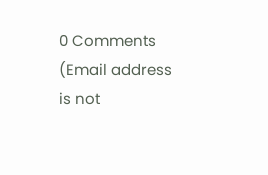0 Comments (Email address is not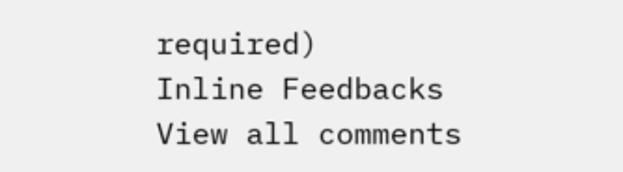required)
Inline Feedbacks
View all comments